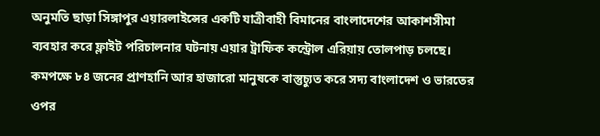অনুমতি ছাড়া সিঙ্গাপুর এয়ারলাইন্সের একটি যাত্রীবাহী বিমানের বাংলাদেশের আকাশসীমা ব্যবহার করে ফ্লাইট পরিচালনার ঘটনায় এয়ার ট্রাফিক কন্ট্রোল এরিয়ায় তোলপাড় চলছে। কমপক্ষে ৮৪ জনের প্রাণহানি আর হাজারো মানুষকে বাস্তুচ্যুত করে সদ্য বাংলাদেশ ও ভারতের ওপর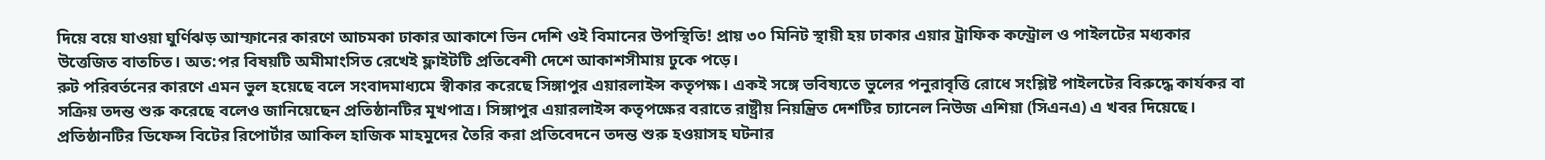দিয়ে বয়ে যাওয়া ঘুর্ণিঝড় আম্ফানের কারণে আচমকা ঢাকার আকাশে ভিন দেশি ওই বিমানের উপস্থিতি! প্রায় ৩০ মিনিট স্থায়ী হয় ঢাকার এয়ার ট্রাফিক কন্ট্রোল ও পাইলটের মধ্যকার উত্তেজিত বাতচিত। অত:পর বিষয়টি অমীমাংসিত রেখেই ফ্লাইটটি প্রতিবেশী দেশে আকাশসীমায় ঢুকে পড়ে।
রুট পরিবর্তনের কারণে এমন ভুল হয়েছে বলে সংবাদমাধ্যমে স্বীকার করেছে সিঙ্গাপুর এয়ারলাইন্স কতৃপক্ষ। একই সঙ্গে ভবিষ্যতে ভুলের পনুরাবৃত্তি রোধে সংশ্লিষ্ট পাইলটের বিরুদ্ধে কার্যকর বা সক্রিয় তদন্ত শুরু করেছে বলেও জানিয়েছেন প্রতিষ্ঠানটির মূখপাত্র। সিঙ্গাপুর এয়ারলাইন্স কতৃপক্ষের বরাতে রাষ্ট্রীয় নিয়ন্ত্রিত দেশটির চ্যানেল নিউজ এশিয়া (সিএনএ) এ খবর দিয়েছে। প্রতিষ্ঠানটির ডিফেন্স বিটের রিপোর্টার আকিল হাজিক মাহমুদের তৈরি করা প্রতিবেদনে তদন্ত শুরু হওয়াসহ ঘটনার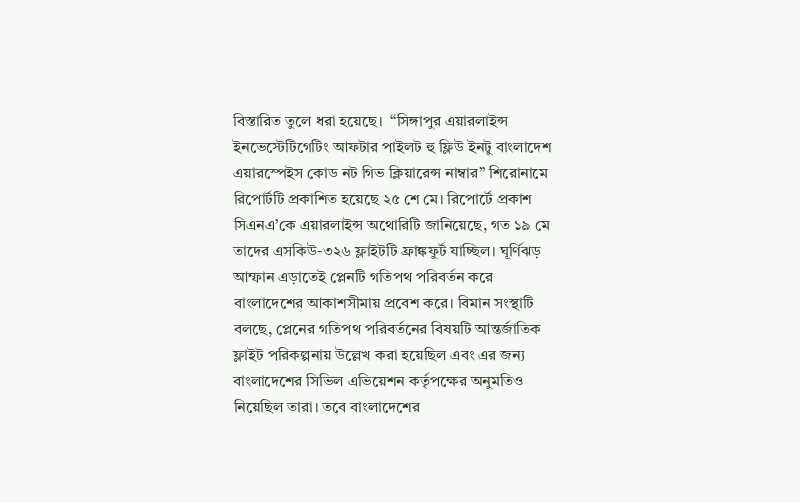বিস্তারিত তুলে ধরা হয়েছে।  “সিঙ্গাপুর এয়ারলাইন্স ইনভেস্টেটিগেটিং আফটার পাইলট হু ফ্লিউ ইনটু বাংলাদেশ এয়ারস্পেইস কোড নট গিভ ক্লিয়ারেন্স নাম্বার” শিরোনামে রিপোর্টটি প্রকাশিত হয়েছে ২৫ শে মে। রিপোর্টে প্রকাশ সিএনএ’কে এয়ারলাইন্স অথোরিটি জানিয়েছে, গত ১৯ মে তাদের এসকিউ-৩২৬ ফ্লাইটটি ফ্রাঙ্কফুর্ট যাচ্ছিল। ঘূর্ণিঝড় আম্ফান এড়াতেই প্লেনটি গতিপথ পরিবর্তন করে বাংলাদেশের আকাশসীমায় প্রবেশ করে। বিমান সংস্থাটি বলছে, প্লেনের গতিপথ পরিবর্তনের বিষয়টি আন্তর্জাতিক ফ্লাইট পরিকল্পনায় উল্লেখ করা হয়েছিল এবং এর জন্য বাংলাদেশের সিভিল এভিয়েশন কর্তৃপক্ষের অনুমতিও নিয়েছিল তারা। তবে বাংলাদেশের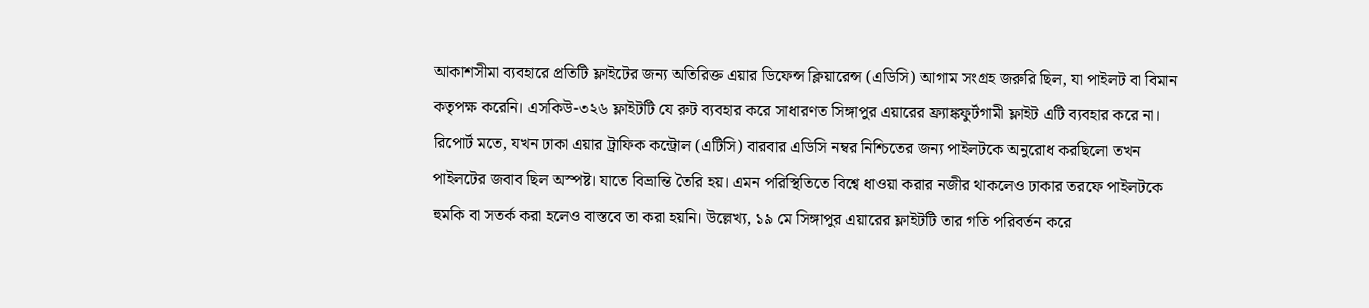আকাশসীমা ব্যবহারে প্রতিটি ফ্লাইটের জন্য অতিরিক্ত এয়ার ডিফেন্স ক্লিয়ারেন্স (এডিসি) আগাম সংগ্রহ জরুরি ছিল, যা পাইলট বা বিমান কতৃপক্ষ করেনি। এসকিউ-৩২৬ ফ্লাইটটি যে রুট ব্যবহার করে সাধারণত সিঙ্গাপুর এয়ারের ফ্র্যাঙ্কফুর্টগামী ফ্লাইট এটি ব্যবহার করে না। রিপোর্ট মতে, যখন ঢাকা এয়ার ট্রাফিক কন্ট্রোল (এটিসি) বারবার এডিসি নম্বর নিশ্চিতের জন্য পাইলটকে অনুরোধ করছিলো তখন পাইলটের জবাব ছিল অস্পষ্ট। যাতে বিভ্রান্তি তৈরি হয়। এমন পরিস্থিতিতে বিশ্বে ধাওয়া করার নজীর থাকলেও ঢাকার তরফে পাইলটকে হুমকি বা সতর্ক করা হলেও বাস্তবে তা করা হয়নি। উল্লেখ্য, ১৯ মে সিঙ্গাপুর এয়ারের ফ্লাইটটি তার গতি পরিবর্তন করে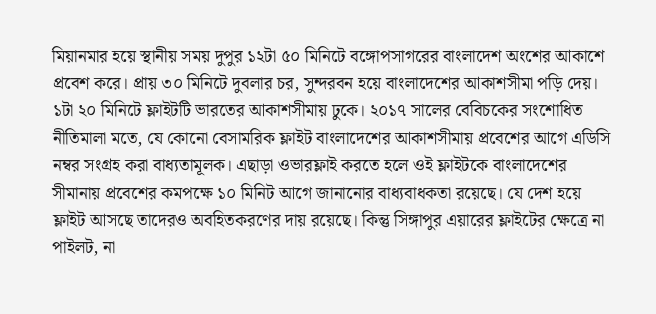মিয়ানমার হয়ে স্থানীয় সময় দুপুর ১২টা ৫০ মিনিটে বঙ্গোপসাগরের বাংলাদেশ অংশের আকাশে প্রবেশ করে। প্রায় ৩০ মিনিটে দুবলার চর, সুন্দরবন হয়ে বাংলাদেশের আকাশসীমা পড়ি দেয়। ১টা ২০ মিনিটে ফ্লাইটটি ভারতের আকাশসীমায় ঢুকে। ২০১৭ সালের বেবিচকের সংশোধিত নীতিমালা মতে, যে কোনো বেসামরিক ফ্লাইট বাংলাদেশের আকাশসীমায় প্রবেশের আগে এডিসি নম্বর সংগ্রহ করা বাধ্যতামূলক। এছাড়া ওভারফ্লাই করতে হলে ওই ফ্লাইটকে বাংলাদেশের সীমানায় প্রবেশের কমপক্ষে ১০ মিনিট আগে জানানোর বাধ্যবাধকতা রয়েছে। যে দেশ হয়ে ফ্লাইট আসছে তাদেরও অবহিতকরণের দায় রয়েছে। কিন্তু সিঙ্গাপুর এয়ারের ফ্লাইটের ক্ষেত্রে না পাইলট, না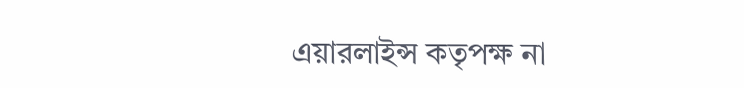এয়ারলাইন্স কতৃপক্ষ না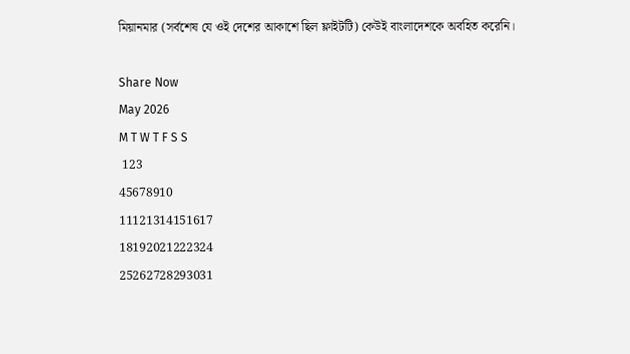মিয়ানমার (সর্বশেষ যে ওই দেশের আকাশে ছিল ফ্লাইটটি) কেউই বাংলাদেশকে অবহিত করেনি।

Share Now
May 2026
M T W T F S S
 123
45678910
11121314151617
18192021222324
25262728293031